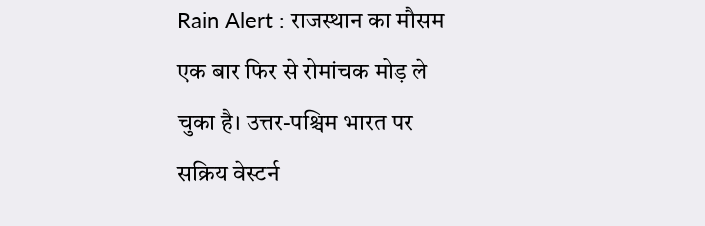Rain Alert : राजस्थान का मौसम एक बार फिर से रोमांचक मोड़ ले चुका है। उत्तर-पश्चिम भारत पर सक्रिय वेस्टर्न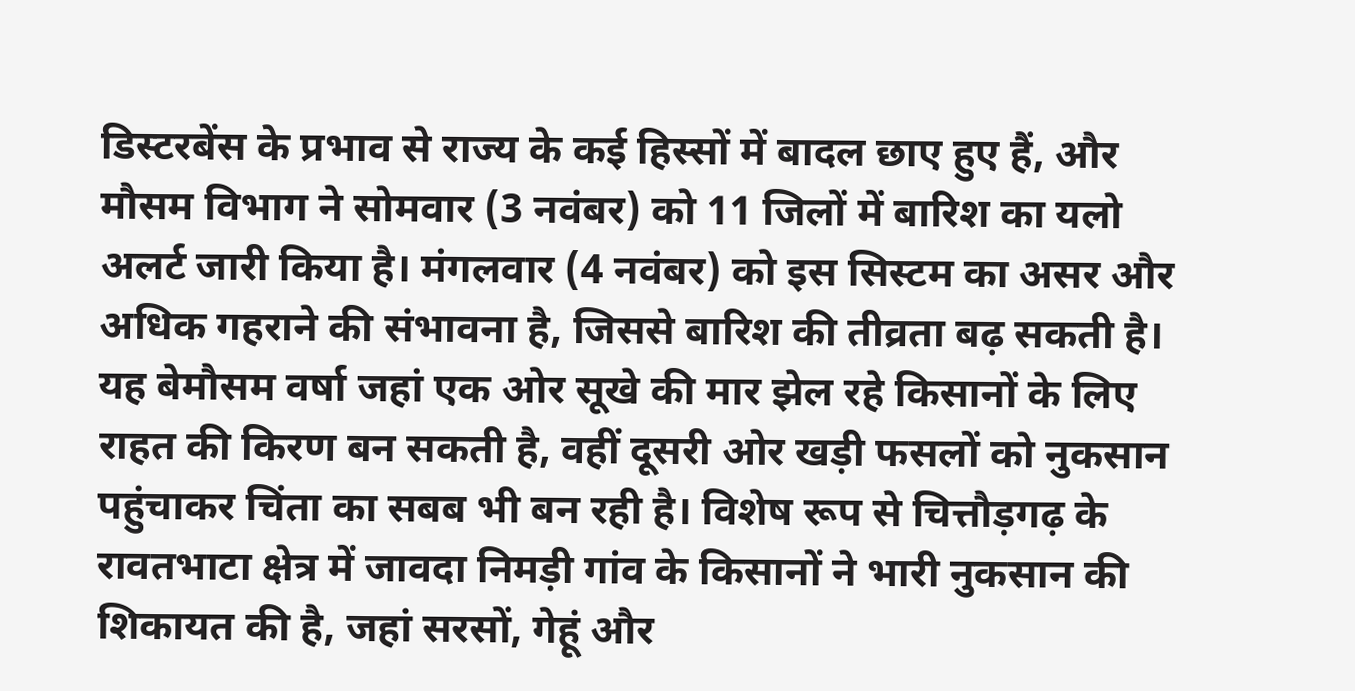डिस्टरबेंस के प्रभाव से राज्य के कई हिस्सों में बादल छाए हुए हैं, और मौसम विभाग ने सोमवार (3 नवंबर) को 11 जिलों में बारिश का यलो अलर्ट जारी किया है। मंगलवार (4 नवंबर) को इस सिस्टम का असर और अधिक गहराने की संभावना है, जिससे बारिश की तीव्रता बढ़ सकती है। यह बेमौसम वर्षा जहां एक ओर सूखे की मार झेल रहे किसानों के लिए राहत की किरण बन सकती है, वहीं दूसरी ओर खड़ी फसलों को नुकसान पहुंचाकर चिंता का सबब भी बन रही है। विशेष रूप से चित्तौड़गढ़ के रावतभाटा क्षेत्र में जावदा निमड़ी गांव के किसानों ने भारी नुकसान की शिकायत की है, जहां सरसों, गेहूं और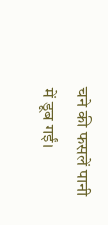चने की फसलें पानी में डूब गईं।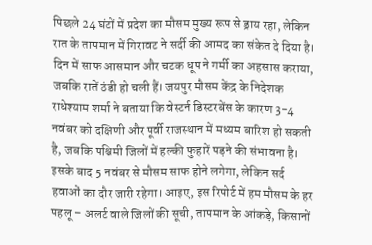पिछले 24 घंटों में प्रदेश का मौसम मुख्य रूप से ड्राय रहा, लेकिन रात के तापमान में गिरावट ने सर्दी की आमद का संकेत दे दिया है। दिन में साफ आसमान और चटक धूप ने गर्मी का अहसास कराया, जबकि रातें ठंडी हो चली हैं। जयपुर मौसम केंद्र के निदेशक राधेश्याम शर्मा ने बताया कि वेस्टर्न डिस्टरबेंस के कारण 3-4 नवंबर को दक्षिणी और पूर्वी राजस्थान में मध्यम बारिश हो सकती है, जबकि पश्चिमी जिलों में हल्की फुहारें पड़ने की संभावना है। इसके बाद 5 नवंबर से मौसम साफ होने लगेगा, लेकिन सर्द हवाओं का दौर जारी रहेगा। आइए, इस रिपोर्ट में हम मौसम के हर पहलू – अलर्ट वाले जिलों की सूची, तापमान के आंकड़े, किसानों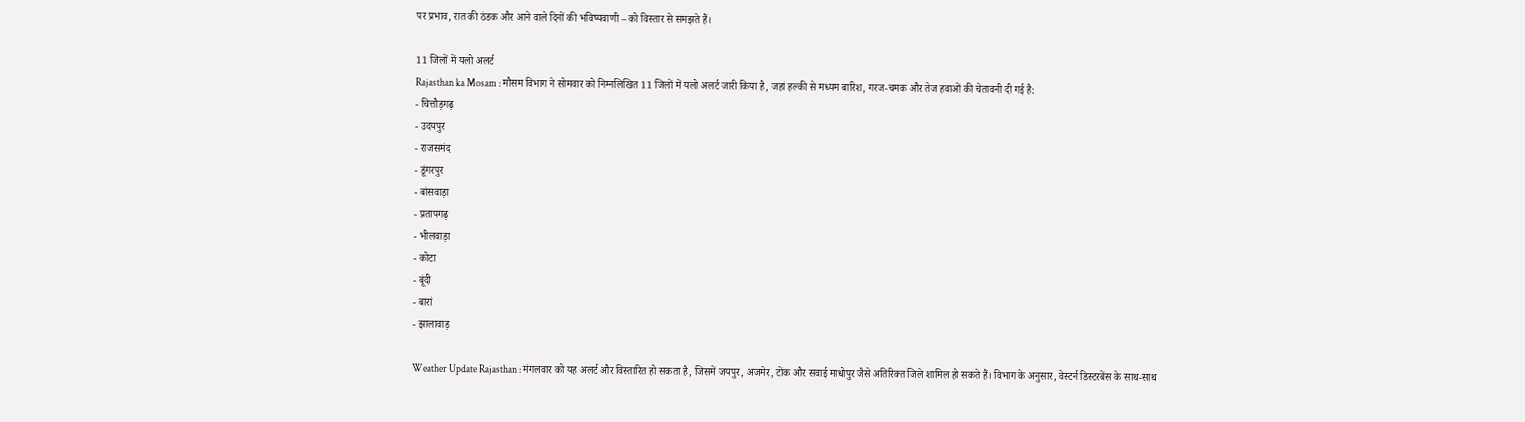पर प्रभाव, रात की ठंडक और आने वाले दिनों की भविष्यवाणी – को विस्तार से समझते हैं।

11 जिलों में यलो अलर्ट
Rajasthan ka Mosam : मौसम विभाग ने सोमवार को निम्नलिखित 11 जिलों में यलो अलर्ट जारी किया है, जहां हल्की से मध्यम बारिश, गरज-चमक और तेज हवाओं की चेतावनी दी गई है:
- चित्तौड़गढ़
- उदयपुर
- राजसमंद
- डूंगरपुर
- बांसवाड़ा
- प्रतापगढ़
- भीलवाड़ा
- कोटा
- बूंदी
- बारां
- झालावाड़

Weather Update Rajasthan : मंगलवार को यह अलर्ट और विस्तारित हो सकता है, जिसमें जयपुर, अजमेर, टोंक और सवाई माधोपुर जैसे अतिरिक्त जिले शामिल हो सकते हैं। विभाग के अनुसार, वेस्टर्न डिस्टरबेंस के साथ-साथ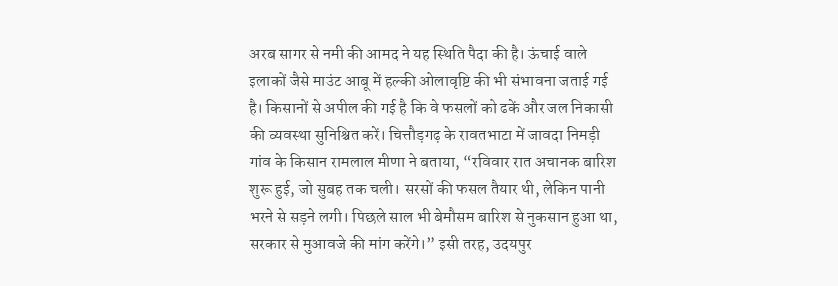अरब सागर से नमी की आमद ने यह स्थिति पैदा की है। ऊंचाई वाले इलाकों जैसे माउंट आबू में हल्की ओलावृष्टि की भी संभावना जताई गई है। किसानों से अपील की गई है कि वे फसलों को ढकें और जल निकासी की व्यवस्था सुनिश्चित करें। चित्तौड़गढ़ के रावतभाटा में जावदा निमड़ी गांव के किसान रामलाल मीणा ने बताया, “रविवार रात अचानक बारिश शुरू हुई, जो सुबह तक चली। सरसों की फसल तैयार थी, लेकिन पानी भरने से सड़ने लगी। पिछले साल भी बेमौसम बारिश से नुकसान हुआ था, सरकार से मुआवजे की मांग करेंगे।” इसी तरह, उदयपुर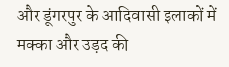और डूंगरपुर के आदिवासी इलाकों में मक्का और उड़द की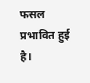फसल प्रभावित हुई है।